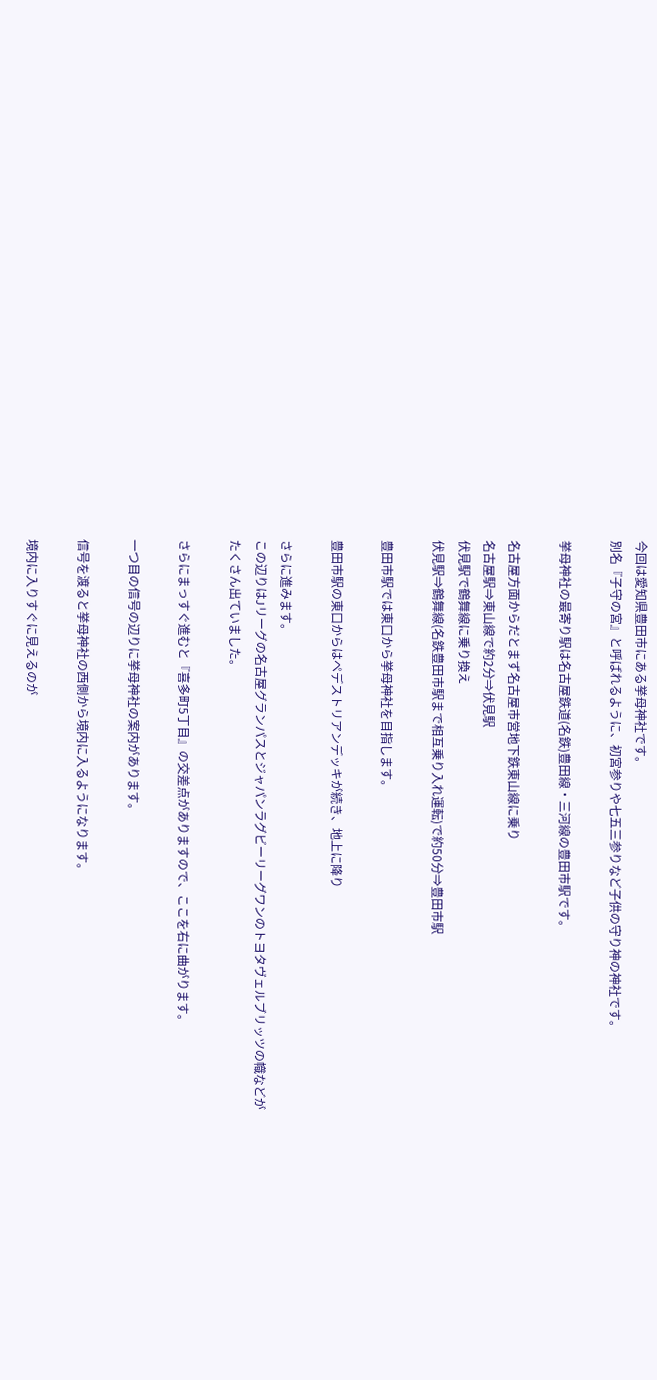今回は愛知県豊田市にある挙母神社です。
別名『子守の宮』と呼ばれるように、初宮参りや七五三参りなど子供の守り神の神社です。

挙母神社の最寄り駅は名古屋鉄道(名鉄)豊田線・三河線の豊田市駅です。

名古屋方面からだとまず名古屋市営地下鉄東山線に乗り
名古屋駅⇒東山線で約2分⇒伏見駅
伏見駅で鶴舞線に乗り換え
伏見駅⇒鶴舞線(名鉄豊田市駅まで相互乗り入れ運転)で約50分⇒豊田市駅

豊田市駅では東口から挙母神社を目指します。

豊田市駅の東口からはペデストリアンデッキが続き、地上に降り

さらに進みます。
この辺りはJリーグの名古屋グランパスとジャパンラグビーリーグワンのトヨタヴェルブリッツの幟などがたくさん出ていました。

さらにまっすぐ進むと『喜多町5丁目』の交差点がありますので、ここを右に曲がります。

一つ目の信号の辺りに挙母神社の案内があります。

信号を渡ると挙母神社の西側から境内に入るようになります。

境内に入りすぐに見えるのが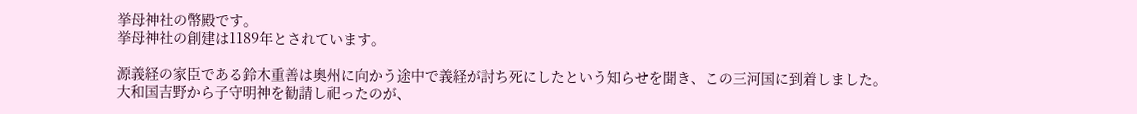挙母神社の幣殿です。
挙母神社の創建は1189年とされています。

源義経の家臣である鈴木重善は奥州に向かう途中で義経が討ち死にしたという知らせを聞き、この三河国に到着しました。
大和国吉野から子守明神を勧請し祀ったのが、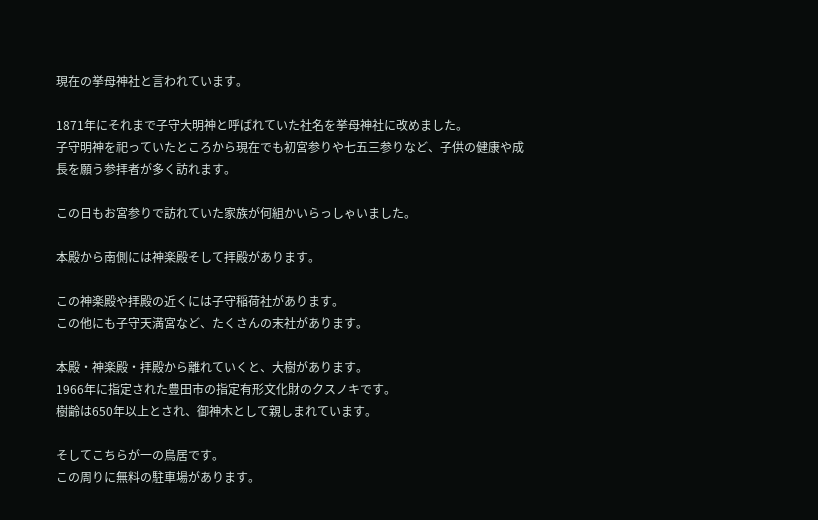現在の挙母神社と言われています。

1871年にそれまで子守大明神と呼ばれていた社名を挙母神社に改めました。
子守明神を祀っていたところから現在でも初宮参りや七五三参りなど、子供の健康や成長を願う参拝者が多く訪れます。

この日もお宮参りで訪れていた家族が何組かいらっしゃいました。

本殿から南側には神楽殿そして拝殿があります。

この神楽殿や拝殿の近くには子守稲荷社があります。
この他にも子守天満宮など、たくさんの末社があります。

本殿・神楽殿・拝殿から離れていくと、大樹があります。
1966年に指定された豊田市の指定有形文化財のクスノキです。
樹齢は650年以上とされ、御神木として親しまれています。

そしてこちらが一の鳥居です。
この周りに無料の駐車場があります。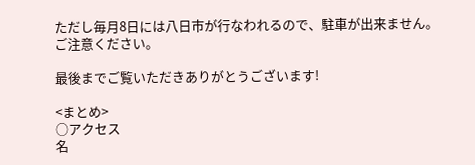ただし毎月8日には八日市が行なわれるので、駐車が出来ません。
ご注意ください。

最後までご覧いただきありがとうございます!

<まとめ>
○アクセス
名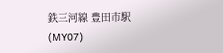鉄三河線 豊田市駅(MY07)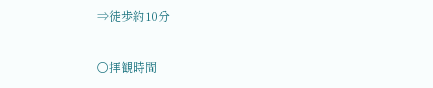⇒徒歩約10分

○拝観時間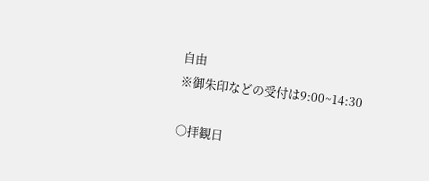自由
※御朱印などの受付は9:00~14:30

○拝観日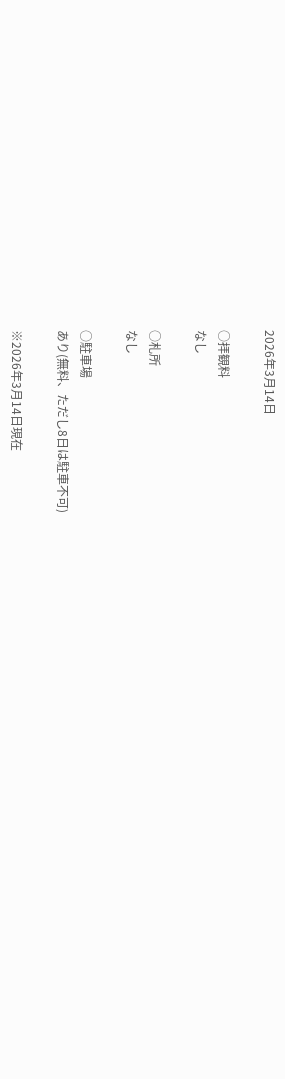2026年3月14日

○拝観料
なし

○札所
なし

○駐車場
あり(無料、ただし8日は駐車不可)

※2026年3月14日現在